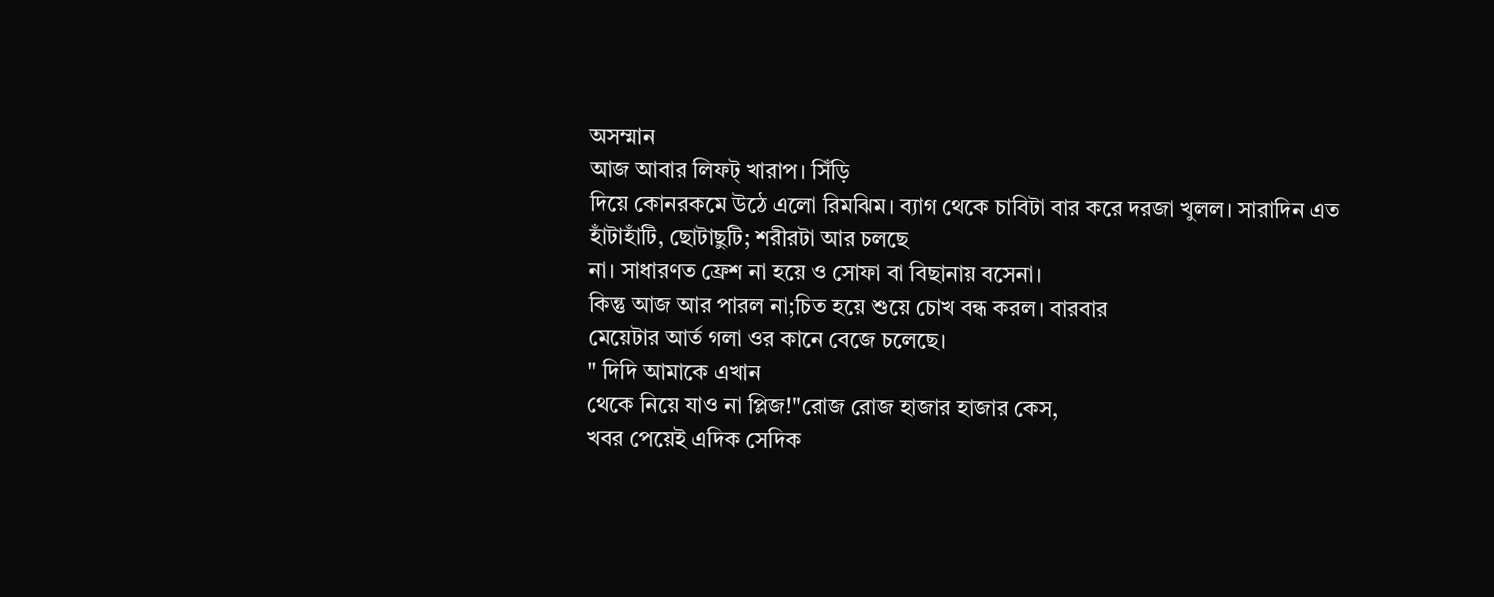অসম্মান
আজ আবার লিফট্ খারাপ। সিঁড়ি
দিয়ে কোনরকমে উঠে এলো রিমঝিম। ব্যাগ থেকে চাবিটা বার করে দরজা খুলল। সারাদিন এত
হাঁটাহাঁটি, ছোটাছুটি; শরীরটা আর চলছে
না। সাধারণত ফ্রেশ না হয়ে ও সোফা বা বিছানায় বসেনা।
কিন্তু আজ আর পারল না;চিত হয়ে শুয়ে চোখ বন্ধ করল। বারবার
মেয়েটার আর্ত গলা ওর কানে বেজে চলেছে।
" দিদি আমাকে এখান
থেকে নিয়ে যাও না প্লিজ!"রোজ রোজ হাজার হাজার কেস,
খবর পেয়েই এদিক সেদিক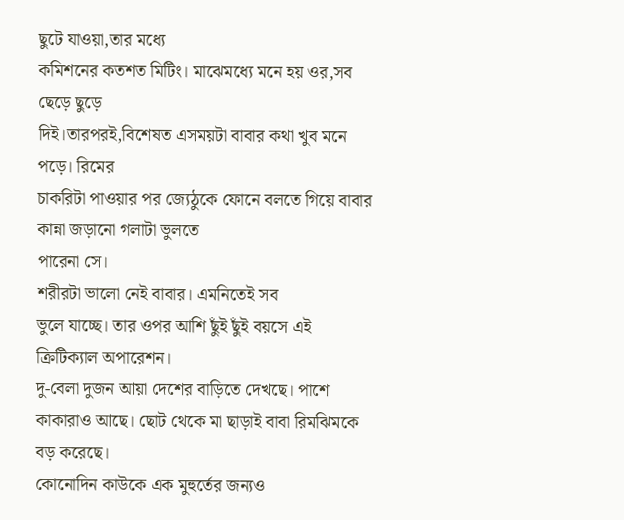ছুটে যাওয়া,তার মধ্যে
কমিশনের কতশত মিটিং। মাঝেমধ্যে মনে হয় ওর,সব ছেড়ে ছুড়ে
দিই।তারপরই,বিশেষত এসময়টা বাবার কথা খুব মনে পড়ে। রিমের
চাকরিটা পাওয়ার পর জ্যেঠুকে ফোনে বলতে গিয়ে বাবার কান্না জড়ানো গলাটা ভুলতে
পারেনা সে।
শরীরটা ভালো নেই বাবার। এমনিতেই সব
ভুলে যাচ্ছে। তার ওপর আশি ছুঁই ছুঁই বয়সে এই ক্রিটিক্যাল অপারেশন।
দু-বেলা দুজন আয়া দেশের বাড়িতে দেখছে। পাশে কাকারাও আছে। ছোট থেকে মা ছাড়াই বাবা রিমঝিমকে বড় করেছে।
কোনোদিন কাউকে এক মুহুর্তের জন্যও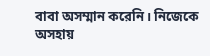বাবা অসম্মান করেনি। নিজেকে অসহায়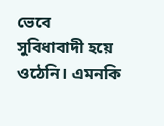ভেবে
সুবিধাবাদী হয়ে ওঠেনি। এমনকি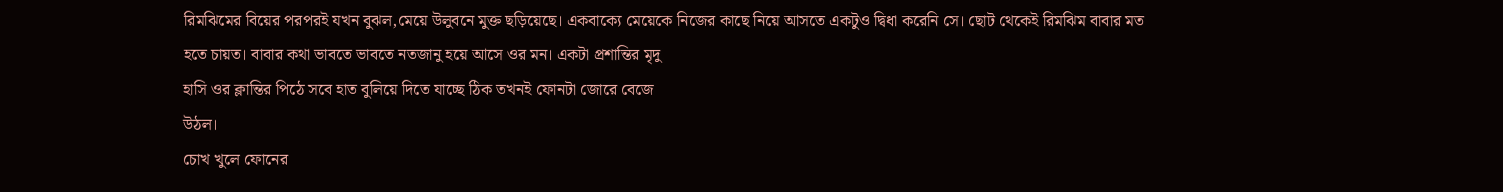রিমঝিমের বিয়ের পরপরই যখন বুঝল,মেয়ে উলুবনে মুক্ত ছড়িয়েছে। একবাক্যে মেয়েকে নিজের কাছে নিয়ে আসতে একটুও দ্বিধা করেনি সে। ছোট থেকেই রিমঝিম বাবার মত
হতে চায়ত। বাবার কথা ভাবতে ভাবতে নতজানু হয়ে আসে ওর মন। একটা প্রশান্তির মৃদু
হাসি ওর ক্লান্তির পিঠে সবে হাত বুলিয়ে দিতে যাচ্ছে ঠিক তখনই ফোনটা জোরে বেজে
উঠল।
চোখ খুলে ফোনের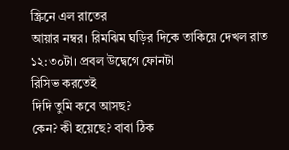স্ক্রিনে এল রাতের
আয়ার নম্বর। রিমঝিম ঘড়ির দিকে তাকিয়ে দেখল রাত ১২:৩০টা। প্রবল উদ্বেগে ফোনটা
রিসিভ করতেই
দিদি তুমি কবে আসছ?
কেন? কী হয়েছে? বাবা ঠিক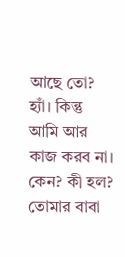আছে তো?
হ্যাঁ। কিন্তু আমি আর কাজ করব না।
কেন? কী হল?
তোমার বাবা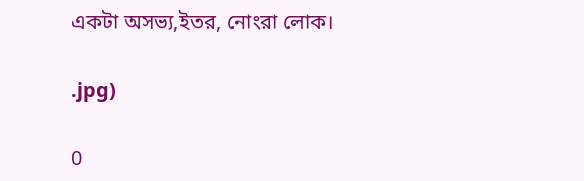একটা অসভ্য,ইতর, নোংরা লোক।

.jpg)

0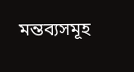মন্তব্যসমূহ